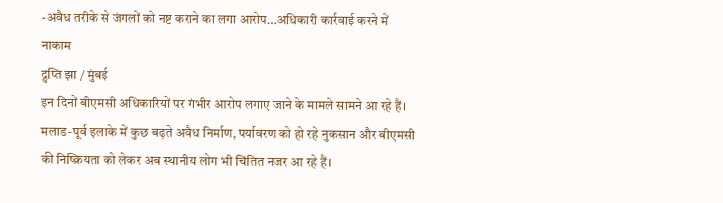-अवैध तरीके से जंगलों को नष्ट कराने का लगा आरोप…अधिकारी कार्रवाई करने में नाकाम
द्रुप्ति झा / मुंबई
इन दिनों बीएमसी अधिकारियों पर गंभीर आरोप लगाए जाने के मामले सामने आ रहे हैं। मलाड-पूर्व इलाके में कुछ बढ़ते अवैध निर्माण, पर्यावरण को हो रहे नुकसान और बीएमसी की निष्क्रियता को लेकर अब स्थानीय लोग भी चिंतित नजर आ रहे हैं।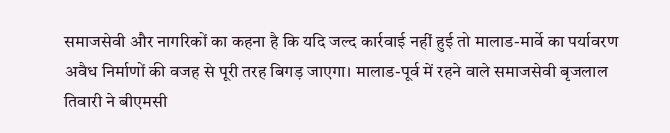समाजसेवी और नागरिकों का कहना है कि यदि जल्द कार्रवाई नहीं हुई तो मालाड-मार्वे का पर्यावरण अवैध निर्माणों की वजह से पूरी तरह बिगड़ जाएगा। मालाड-पूर्व में रहने वाले समाजसेवी बृजलाल तिवारी ने बीएमसी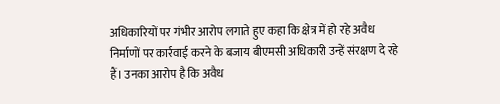अधिकारियों पर गंभीर आरोप लगाते हुए कहा कि क्षेत्र में हो रहे अवैध निर्माणों पर कार्रवाई करने के बजाय बीएमसी अधिकारी उन्हें संरक्षण दे रहे हैं। उनका आरोप है कि अवैध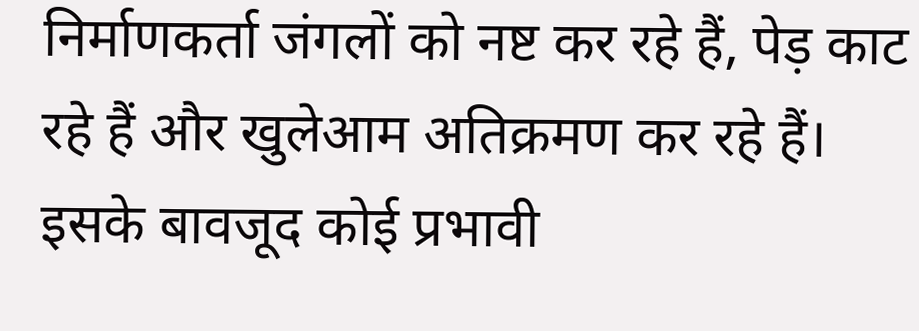निर्माणकर्ता जंगलों को नष्ट कर रहे हैं, पेड़ काट रहे हैं और खुलेआम अतिक्रमण कर रहे हैं। इसके बावजूद कोई प्रभावी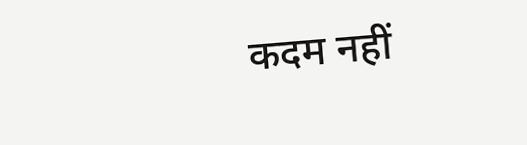कदम नहीं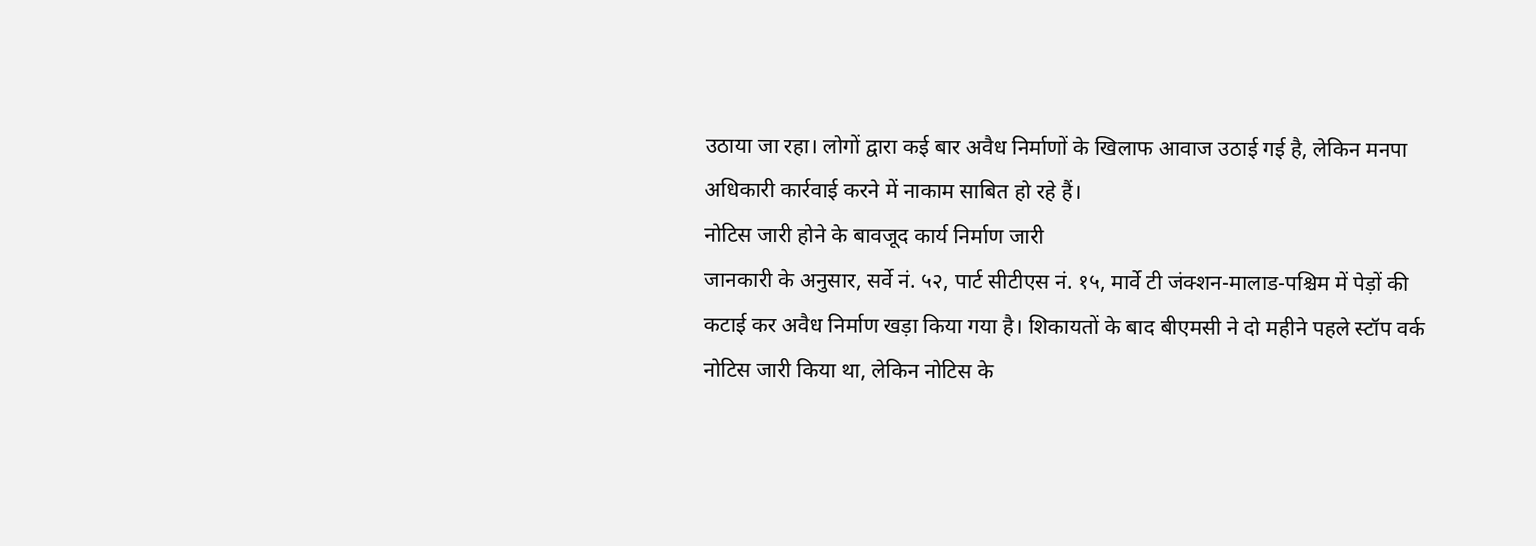उठाया जा रहा। लोगों द्वारा कई बार अवैध निर्माणों के खिलाफ आवाज उठाई गई है, लेकिन मनपा अधिकारी कार्रवाई करने में नाकाम साबित हो रहे हैं।
नोटिस जारी होने के बावजूद कार्य निर्माण जारी
जानकारी के अनुसार, सर्वे नं. ५२, पार्ट सीटीएस नं. १५, मार्वे टी जंक्शन-मालाड-पश्चिम में पेड़ों की कटाई कर अवैध निर्माण खड़ा किया गया है। शिकायतों के बाद बीएमसी ने दो महीने पहले स्टॉप वर्क नोटिस जारी किया था, लेकिन नोटिस के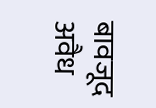बावजूद अवैध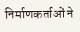निर्माणकर्ताओं ने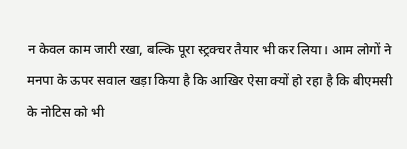न केवल काम जारी रखा, बल्कि पूरा स्ट्रक्चर तैयार भी कर लिया। आम लोगों ने मनपा के ऊपर सवाल खड़ा किया है कि आखिर ऐसा क्यों हो रहा है कि बीएमसी के नोटिस को भी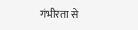गंभीरता से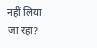नहीं लिया जा रहा?